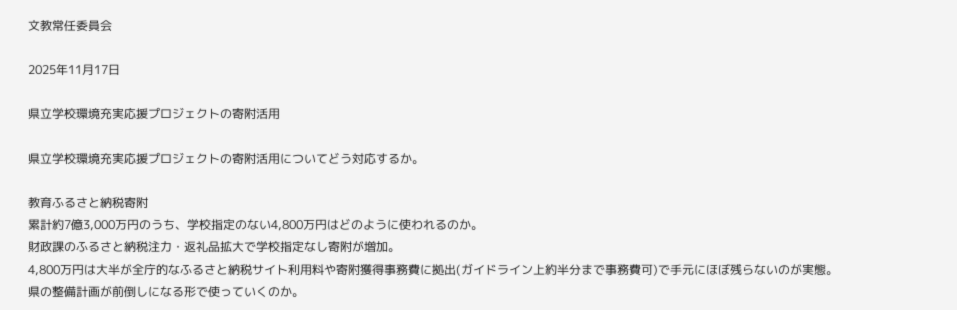文教常任委員会

2025年11月17日

県立学校環境充実応援プロジェクトの寄附活用

県立学校環境充実応援プロジェクトの寄附活用についてどう対応するか。

教育ふるさと納税寄附
累計約7億3,000万円のうち、学校指定のない4,800万円はどのように使われるのか。
財政課のふるさと納税注力・返礼品拡大で学校指定なし寄附が増加。
4,800万円は大半が全庁的なふるさと納税サイト利用料や寄附獲得事務費に拠出(ガイドライン上約半分まで事務費可)で手元にほぼ残らないのが実態。
県の整備計画が前倒しになる形で使っていくのか。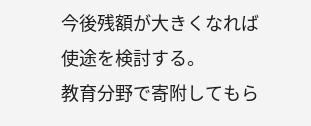今後残額が大きくなれば使途を検討する。
教育分野で寄附してもら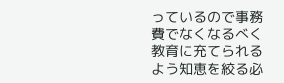っているので事務費でなくなるべく教育に充てられるよう知恵を絞る必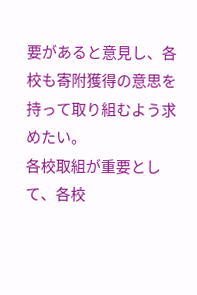要があると意見し、各校も寄附獲得の意思を持って取り組むよう求めたい。
各校取組が重要として、各校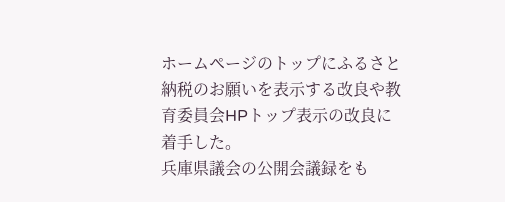ホームページのトップにふるさと納税のお願いを表示する改良や教育委員会HPトップ表示の改良に着手した。
兵庫県議会の公開会議録をも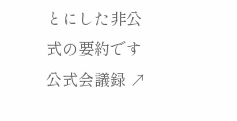とにした非公式の要約です公式会議録 ↗